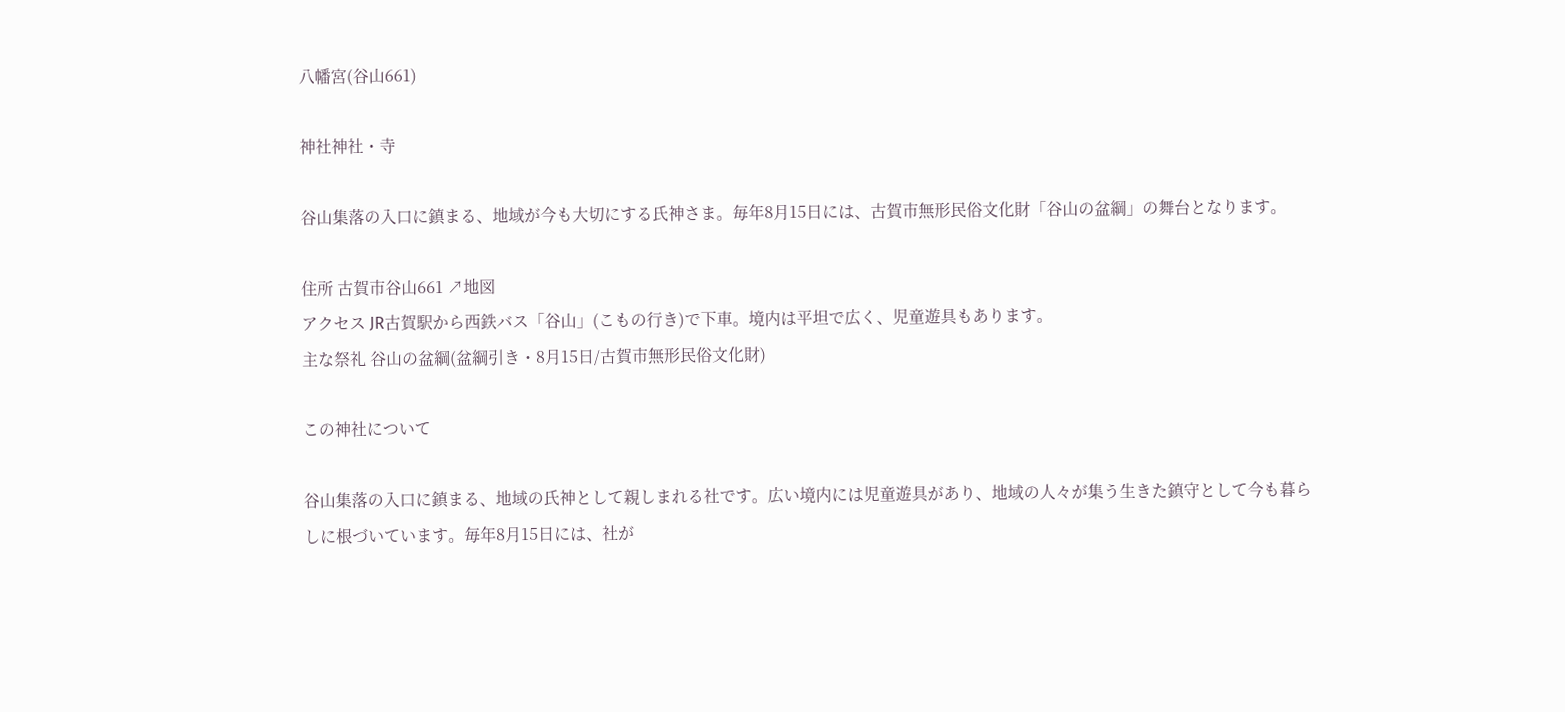八幡宮(谷山661)

神社神社・寺

谷山集落の入口に鎮まる、地域が今も大切にする氏神さま。毎年8月15日には、古賀市無形民俗文化財「谷山の盆綱」の舞台となります。

住所 古賀市谷山661 ↗地図
アクセス JR古賀駅から西鉄バス「谷山」(こもの行き)で下車。境内は平坦で広く、児童遊具もあります。
主な祭礼 谷山の盆綱(盆綱引き・8月15日/古賀市無形民俗文化財)

この神社について

谷山集落の入口に鎮まる、地域の氏神として親しまれる社です。広い境内には児童遊具があり、地域の人々が集う生きた鎮守として今も暮らしに根づいています。毎年8月15日には、社が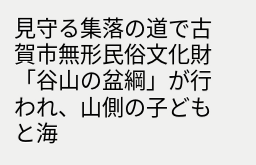見守る集落の道で古賀市無形民俗文化財「谷山の盆綱」が行われ、山側の子どもと海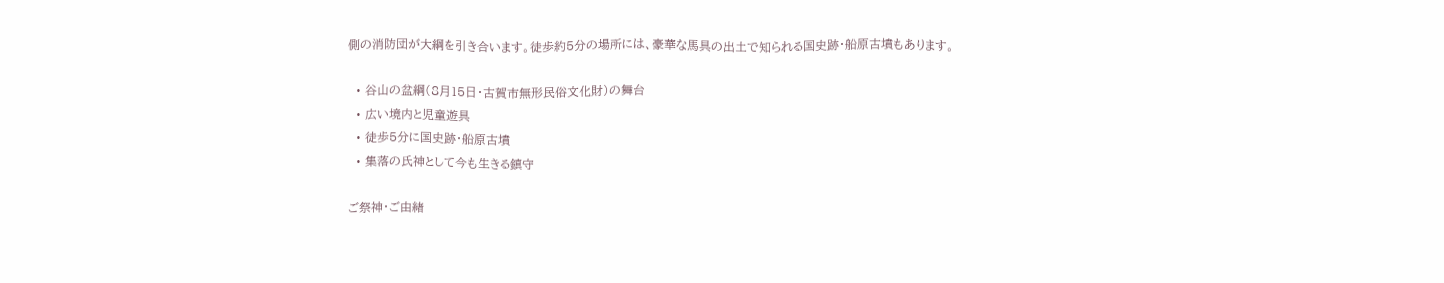側の消防団が大綱を引き合います。徒歩約5分の場所には、豪華な馬具の出土で知られる国史跡・船原古墳もあります。

  • 谷山の盆綱(8月15日・古賀市無形民俗文化財)の舞台
  • 広い境内と児童遊具
  • 徒歩5分に国史跡・船原古墳
  • 集落の氏神として今も生きる鎮守

ご祭神・ご由緒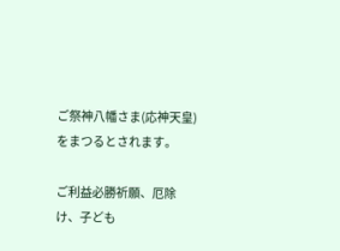ご祭神八幡さま(応神天皇)をまつるとされます。

ご利益必勝祈願、厄除け、子ども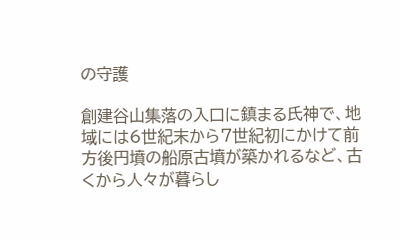の守護

創建谷山集落の入口に鎮まる氏神で、地域には6世紀末から7世紀初にかけて前方後円墳の船原古墳が築かれるなど、古くから人々が暮らし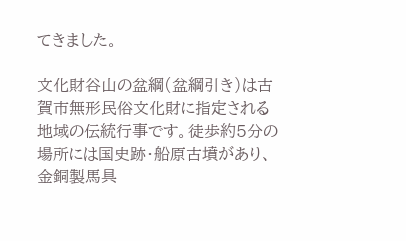てきました。

文化財谷山の盆綱(盆綱引き)は古賀市無形民俗文化財に指定される地域の伝統行事です。徒歩約5分の場所には国史跡・船原古墳があり、金銅製馬具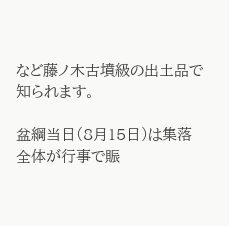など藤ノ木古墳級の出土品で知られます。

盆綱当日(8月15日)は集落全体が行事で賑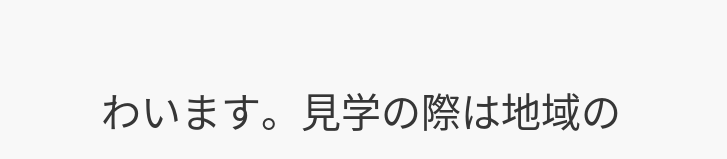わいます。見学の際は地域の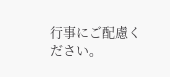行事にご配慮ください。